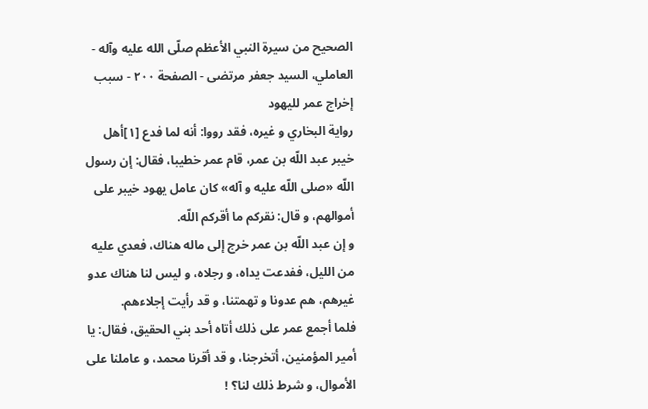الصحيح من سيرة النبي الأعظم صلّى الله عليه وآله - العاملي، السيد جعفر مرتضى - الصفحة ٢٠٠ - سبب إخراج عمر لليهود
رواية البخاري و غيره، فقد رووا: أنه لما فدع [١]أهل خيبر عبد اللّه بن عمر، قام عمر خطيبا، فقال: إن رسول اللّه «صلى اللّه عليه و آله» كان عامل يهود خيبر على أموالهم، و قال: نقركم ما أقركم اللّه.
و إن عبد اللّه بن عمر خرج إلى ماله هناك، فعدي عليه من الليل، ففدعت يداه، و رجلاه، و ليس لنا هناك عدو غيرهم، هم عدونا و تهمتنا، و قد رأيت إجلاءهم.
فلما أجمع عمر على ذلك أتاه أحد بني الحقيق، فقال: يا أمير المؤمنين، أتخرجنا، و قد أقرنا محمد، و عاملنا على الأموال، و شرط ذلك لنا؟ !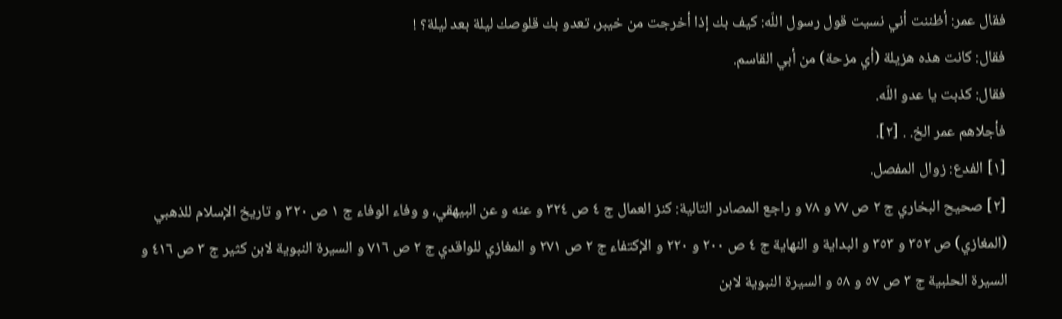فقال عمر: أظننت أني نسيت قول رسول اللّه: كيف بك إذا أخرجت من خيبر، تعدو بك قلوصك ليلة بعد ليلة؟ !
فقال: كانت هذه هزيلة (أي مزحة) من أبي القاسم.
فقال: كذبت يا عدو اللّه.
فأجلاهم عمر الخ. . [٢].
[١] الفدع: زوال المفصل.
[٢] صحيح البخاري ج ٢ ص ٧٧ و ٧٨ و راجع المصادر التالية: كنز العمال ج ٤ ص ٣٢٤ و عنه و عن البيهقي، و وفاء الوفاء ج ١ ص ٣٢٠ و تاريخ الإسلام للذهبي (المغازي) ص ٣٥٢ و ٣٥٣ و البداية و النهاية ج ٤ ص ٢٠٠ و ٢٢٠ و الإكتفاء ج ٢ ص ٢٧١ و المغازي للواقدي ج ٢ ص ٧١٦ و السيرة النبوية لابن كثير ج ٣ ص ٤١٦ و السيرة الحلبية ج ٣ ص ٥٧ و ٥٨ و السيرة النبوية لابن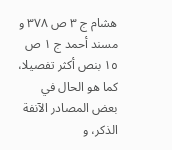هشام ج ٣ ص ٣٧٨ و مسند أحمد ج ١ ص ١٥ بنص أكثر تفصيلا، كما هو الحال في بعض المصادر الآنفة الذكر، و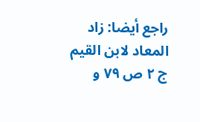راجع أيضا: زاد المعاد لابن القيم ج ٢ ص ٧٩ و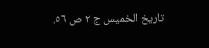تاريخ الخميس ج ٢ ص ٥٦.